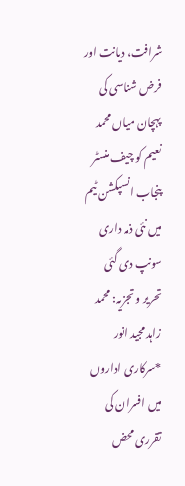شرافت، دیانت اور فرض شناسی کی پہچان میاں محمد نعیم کو چیف منسٹر پنجاب انسپکشن ٹیم میں نئی ذمہ داری سونپ دی گئی
تحریر و تجزیہ: محمد زاہد مجید انور
*سرکاری اداروں میں افسران کی تقرری محض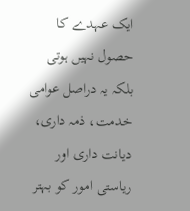ایک عہدے کا حصول نہیں ہوتی بلکہ یہ دراصل عوامی خدمت، ذمہ داری، دیانت داری اور ریاستی امور کو بہتر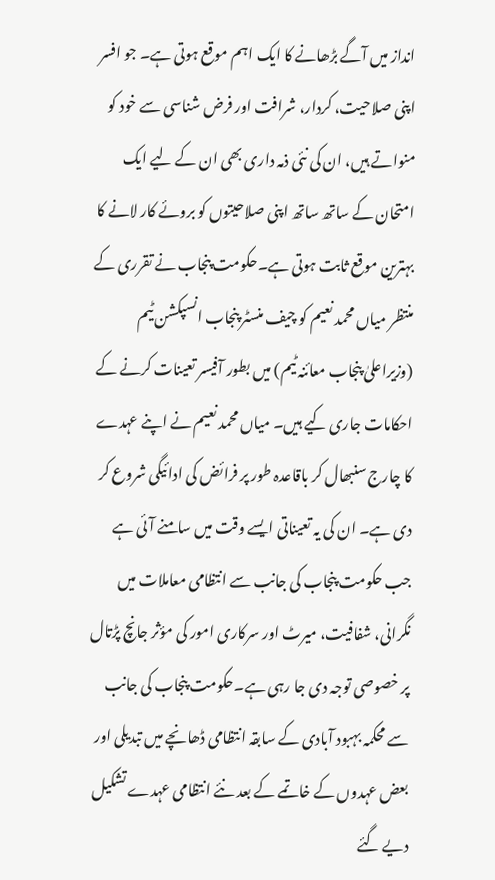انداز میں آگے بڑھانے کا ایک اہم موقع ہوتی ہے۔ جو افسر اپنی صلاحیت، کردار، شرافت اور فرض شناسی سے خود کو منواتے ہیں، ان کی نئی ذمہ داری بھی ان کے لیے ایک امتحان کے ساتھ ساتھ اپنی صلاحیتوں کو بروئے کار لانے کا بہترین موقع ثابت ہوتی ہے۔حکومت پنجاب نے تقرری کے منتظر میاں محمد نعیم کو چیف منسٹر پنجاب انسپکشن ٹیم (وزیراعلیٰ پنجاب معائنہ ٹیم) میں بطور آفیسر تعینات کرنے کے احکامات جاری کیے ہیں۔ میاں محمد نعیم نے اپنے عہدے کا چارج سنبھال کر باقاعدہ طور پر فرائض کی ادائیگی شروع کر دی ہے۔ ان کی یہ تعیناتی ایسے وقت میں سامنے آئی ہے جب حکومت پنجاب کی جانب سے انتظامی معاملات میں نگرانی، شفافیت، میرٹ اور سرکاری امور کی مؤثر جانچ پڑتال پر خصوصی توجہ دی جا رہی ہے۔حکومت پنجاب کی جانب سے محکمہ بہبود آبادی کے سابقہ انتظامی ڈھانچے میں تبدیلی اور بعض عہدوں کے خاتمے کے بعد نئے انتظامی عہدے تشکیل دیے گئے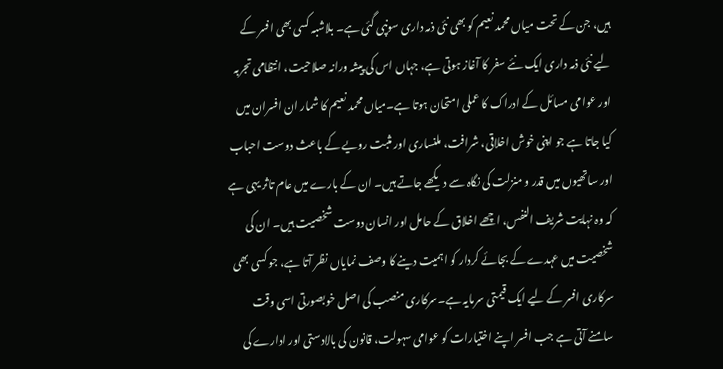ہیں، جن کے تحت میاں محمد نعیم کو بھی نئی ذمہ داری سونپی گئی ہے۔ بلاشبہ کسی بھی افسر کے لیے نئی ذمہ داری ایک نئے سفر کا آغاز ہوتی ہے، جہاں اس کی پیشہ ورانہ صلاحیت، انتظامی تجربہ اور عوامی مسائل کے ادراک کا عملی امتحان ہوتا ہے۔میاں محمد نعیم کا شمار ان افسران میں کیا جاتا ہے جو اپنی خوش اخلاقی، شرافت، ملنساری اور مثبت رویے کے باعث دوست احباب اور ساتھیوں میں قدر و منزلت کی نگاہ سے دیکھے جاتے ہیں۔ ان کے بارے میں عام تاثر یہی ہے کہ وہ نہایت شریف النفس، اچھے اخلاق کے حامل اور انسان دوست شخصیت ہیں۔ ان کی شخصیت میں عہدے کے بجائے کردار کو اہمیت دینے کا وصف نمایاں نظر آتا ہے، جو کسی بھی سرکاری افسر کے لیے ایک قیمتی سرمایہ ہے۔سرکاری منصب کی اصل خوبصورتی اسی وقت سامنے آتی ہے جب افسر اپنے اختیارات کو عوامی سہولت، قانون کی بالادستی اور ادارے کی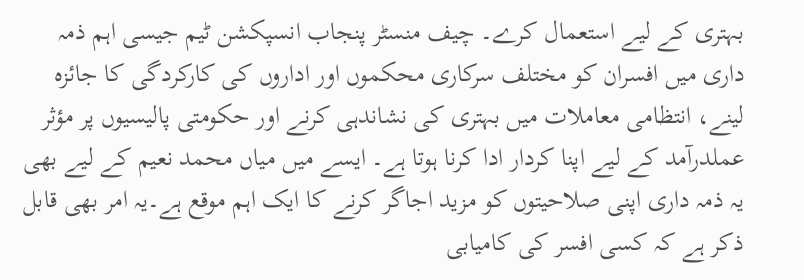بہتری کے لیے استعمال کرے۔ چیف منسٹر پنجاب انسپکشن ٹیم جیسی اہم ذمہ داری میں افسران کو مختلف سرکاری محکموں اور اداروں کی کارکردگی کا جائزہ لینے، انتظامی معاملات میں بہتری کی نشاندہی کرنے اور حکومتی پالیسیوں پر مؤثر عملدرآمد کے لیے اپنا کردار ادا کرنا ہوتا ہے۔ ایسے میں میاں محمد نعیم کے لیے بھی یہ ذمہ داری اپنی صلاحیتوں کو مزید اجاگر کرنے کا ایک اہم موقع ہے۔یہ امر بھی قابل ذکر ہے کہ کسی افسر کی کامیابی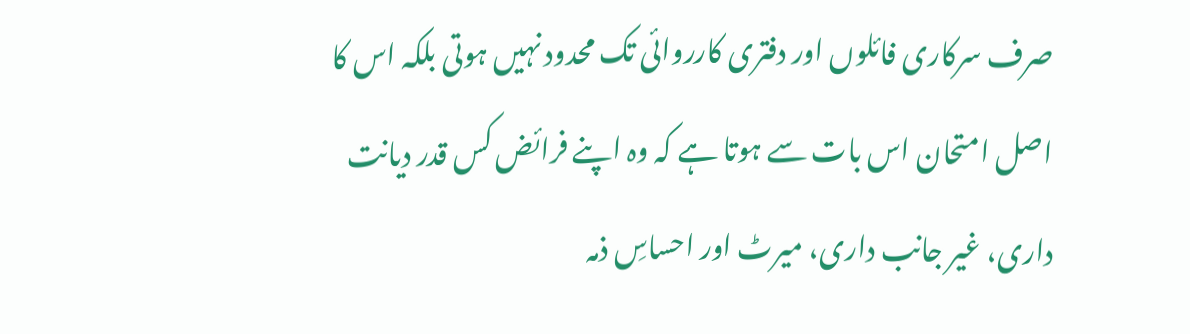صرف سرکاری فائلوں اور دفتری کارروائی تک محدود نہیں ہوتی بلکہ اس کا اصل امتحان اس بات سے ہوتا ہے کہ وہ اپنے فرائض کس قدر دیانت داری، غیر جانب داری، میرٹ اور احساسِ ذمہ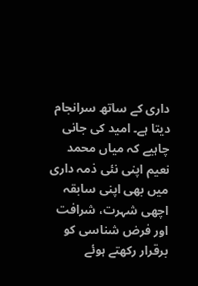داری کے ساتھ سرانجام دیتا ہے۔ امید کی جانی چاہیے کہ میاں محمد نعیم اپنی نئی ذمہ داری میں بھی اپنی سابقہ اچھی شہرت، شرافت اور فرض شناسی کو برقرار رکھتے ہوئے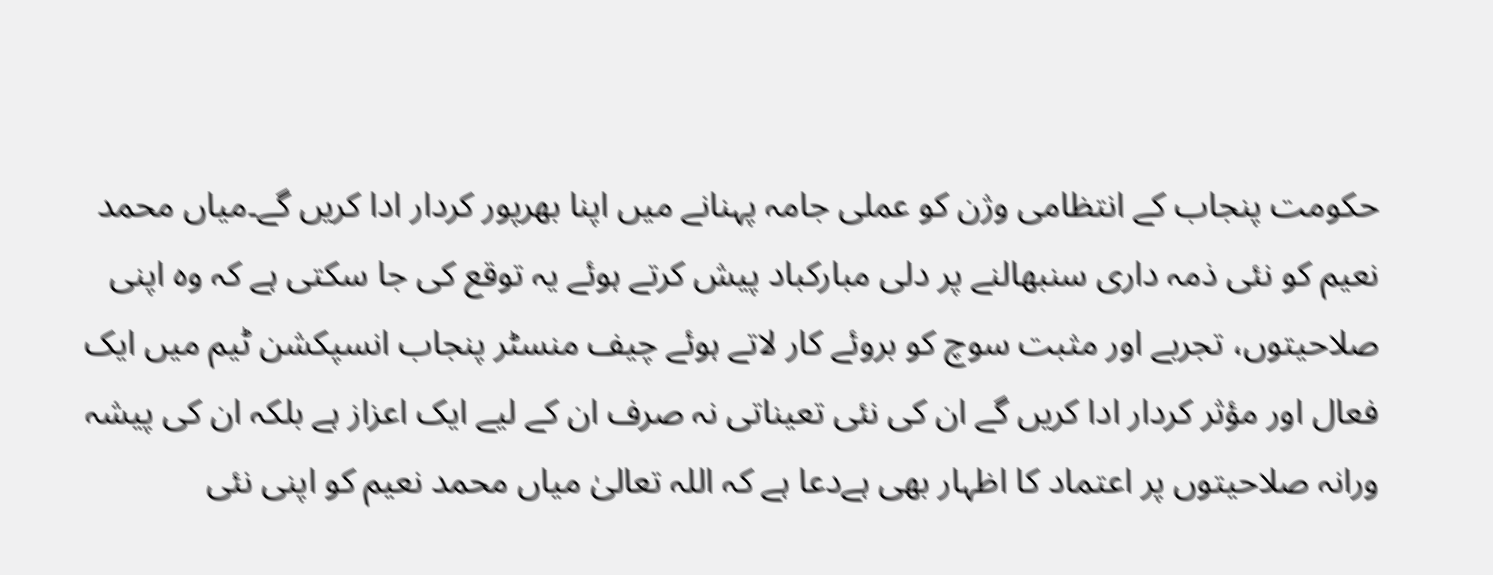حکومت پنجاب کے انتظامی وژن کو عملی جامہ پہنانے میں اپنا بھرپور کردار ادا کریں گے۔میاں محمد نعیم کو نئی ذمہ داری سنبھالنے پر دلی مبارکباد پیش کرتے ہوئے یہ توقع کی جا سکتی ہے کہ وہ اپنی صلاحیتوں، تجربے اور مثبت سوچ کو بروئے کار لاتے ہوئے چیف منسٹر پنجاب انسپکشن ٹیم میں ایک فعال اور مؤثر کردار ادا کریں گے ان کی نئی تعیناتی نہ صرف ان کے لیے ایک اعزاز ہے بلکہ ان کی پیشہ ورانہ صلاحیتوں پر اعتماد کا اظہار بھی ہےدعا ہے کہ اللہ تعالیٰ میاں محمد نعیم کو اپنی نئی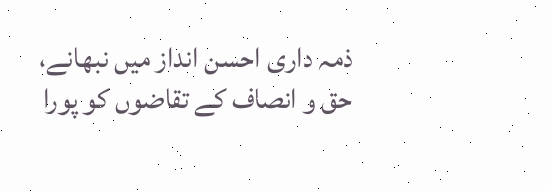ذمہ داری احسن انداز میں نبھانے، حق و انصاف کے تقاضوں کو پورا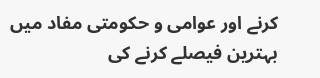کرنے اور عوامی و حکومتی مفاد میں بہترین فیصلے کرنے کی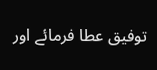توفیق عطا فرمائے اور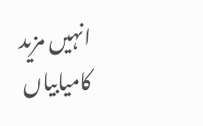انہیں مزید کامیابیاں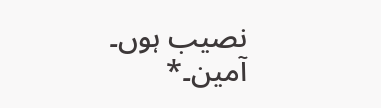نصیب ہوں۔ آمین۔*